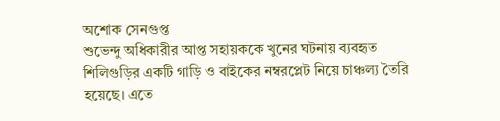অশোক সেনগুপ্ত
শুভেন্দু অধিকারীর আপ্ত সহায়ককে খুনের ঘটনায় ব্যবহৃত শিলিগুড়ির একটি গাড়ি ও বাইকের নম্বরপ্লেট নিয়ে চাঞ্চল্য তৈরি হয়েছে। এতে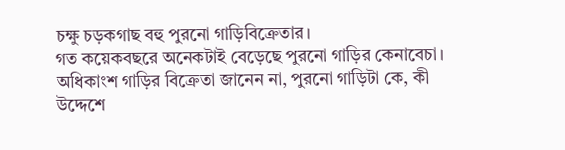চক্ষু চড়কগাছ বহু পুরনো গাড়িবিক্রেতার।
গত কয়েকবছরে অনেকটাই বেড়েছে পুরনো গাড়ির কেনাবেচা। অধিকাংশ গাড়ির বিক্রেতা জানেন না, পুরনো গাড়িটা কে, কী উদ্দেশে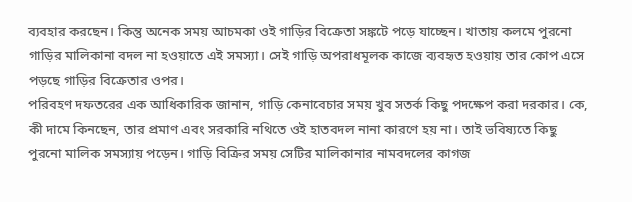ব্যবহার করছেন। কিন্তু অনেক সময় আচমকা ওই গাড়ির বিক্রেতা সঙ্কটে পড়ে যাচ্ছেন। খাতায় কলমে পুরনো গাড়ির মালিকানা বদল না হওয়াতে এই সমস্যা। সেই গাড়ি অপরাধমূলক কাজে ব্যবহৃত হওয়ায় তার কোপ এসে পড়ছে গাড়ির বিক্রেতার ওপর।
পরিবহণ দফতরের এক আধিকারিক জানান, গাড়ি কেনাবেচার সময় খুব সতর্ক কিছু পদক্ষেপ করা দরকার। কে, কী দামে কিনছেন, তার প্রমাণ এবং সরকারি নথিতে ওই হাতবদল নানা কারণে হয় না। তাই ভবিষ্যতে কিছু পুরনো মালিক সমস্যায় পড়েন। গাড়ি বিক্রির সময় সেটির মালিকানার নামবদলের কাগজ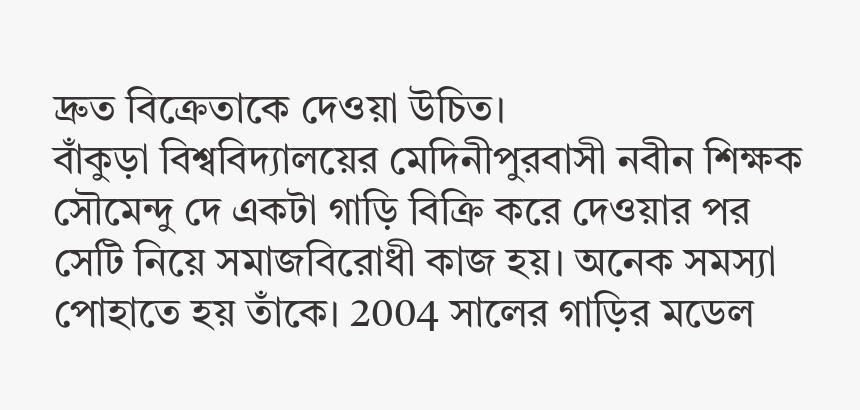দ্রুত বিক্রেতাকে দেওয়া উচিত।
বাঁকুড়া বিশ্ববিদ্যালয়ের মেদিনীপুরবাসী নবীন শিক্ষক সৌমেন্দু দে একটা গাড়ি বিক্রি করে দেওয়ার পর সেটি নিয়ে সমাজবিরোধী কাজ হয়। অনেক সমস্যা পোহাতে হয় তাঁকে। 2004 সালের গাড়ির মডেল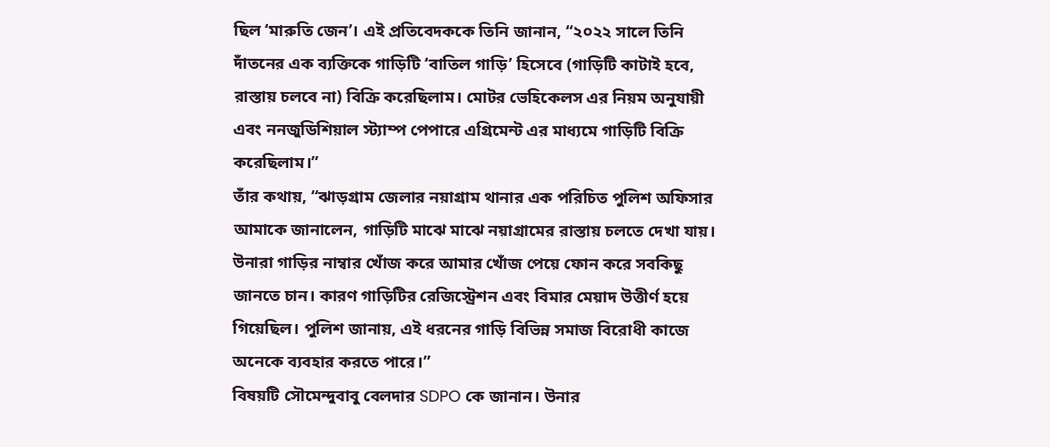ছিল ‘মারুতি জেন’। এই প্রতিবেদককে তিনি জানান, “২০২২ সালে তিনি দাঁতনের এক ব্যক্তিকে গাড়িটি ‘বাতিল গাড়ি’ হিসেবে (গাড়িটি কাটাই হবে, রাস্তায় চলবে না) বিক্রি করেছিলাম। মোটর ভেহিকেলস এর নিয়ম অনুযায়ী এবং ননজুডিশিয়াল স্ট্যাম্প পেপারে এগ্রিমেন্ট এর মাধ্যমে গাড়িটি বিক্রি করেছিলাম।”
তাঁর কথায়, “ঝাড়গ্রাম জেলার নয়াগ্রাম থানার এক পরিচিত পুলিশ অফিসার আমাকে জানালেন, গাড়িটি মাঝে মাঝে নয়াগ্রামের রাস্তায় চলতে দেখা যায়। উনারা গাড়ির নাম্বার খোঁজ করে আমার খোঁজ পেয়ে ফোন করে সবকিছু জানতে চান। কারণ গাড়িটির রেজিস্ট্রেশন এবং বিমার মেয়াদ উত্তীর্ণ হয়ে গিয়েছিল। পুলিশ জানায়, এই ধরনের গাড়ি বিভিন্ন সমাজ বিরোধী কাজে অনেকে ব্যবহার করতে পারে।”
বিষয়টি সৌমেন্দুবাবু বেলদার SDPO কে জানান। উনার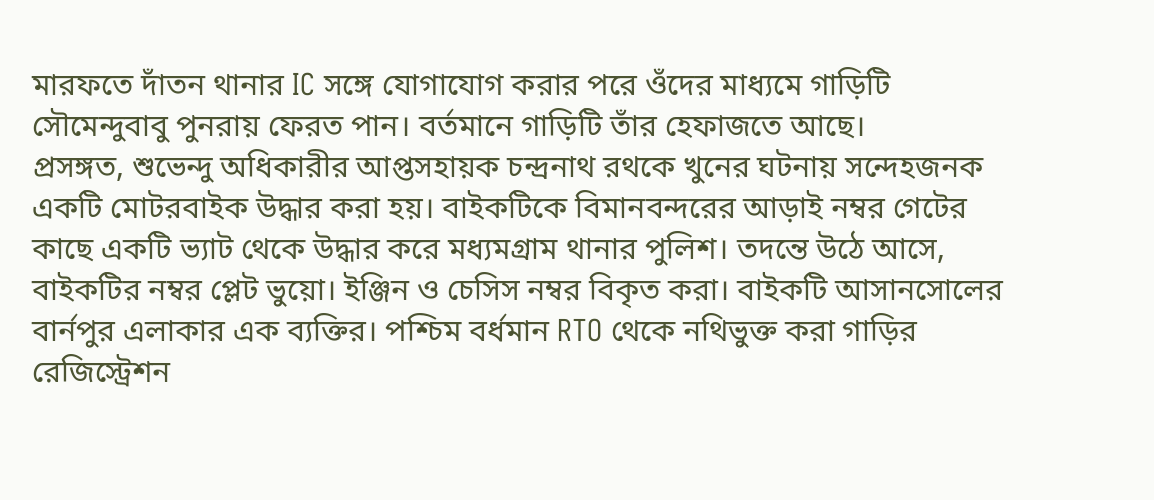মারফতে দাঁতন থানার IC সঙ্গে যোগাযোগ করার পরে ওঁদের মাধ্যমে গাড়িটি সৌমেন্দুবাবু পুনরায় ফেরত পান। বর্তমানে গাড়িটি তাঁর হেফাজতে আছে।
প্রসঙ্গত, শুভেন্দু অধিকারীর আপ্তসহায়ক চন্দ্রনাথ রথকে খুনের ঘটনায় সন্দেহজনক একটি মোটরবাইক উদ্ধার করা হয়। বাইকটিকে বিমানবন্দরের আড়াই নম্বর গেটের কাছে একটি ভ্যাট থেকে উদ্ধার করে মধ্যমগ্রাম থানার পুলিশ। তদন্তে উঠে আসে, বাইকটির নম্বর প্লেট ভুয়ো। ইঞ্জিন ও চেসিস নম্বর বিকৃত করা। বাইকটি আসানসোলের বার্নপুর এলাকার এক ব্যক্তির। পশ্চিম বর্ধমান RTO থেকে নথিভুক্ত করা গাড়ির রেজিস্ট্রেশন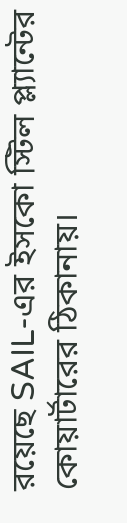রয়েছে SAIL-এর ইসকো স্টিল প্ল্যান্টের কোয়ার্টারের ঠিকানায়।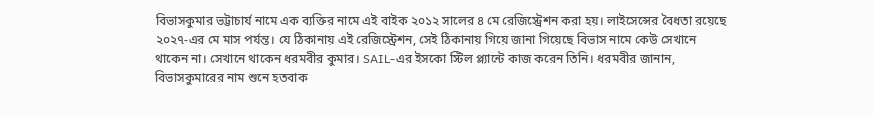বিভাসকুমার ভট্টাচার্য নামে এক ব্যক্তির নামে এই বাইক ২০১২ সালের ৪ মে রেজিস্ট্রেশন করা হয়। লাইসেন্সের বৈধতা রয়েছে ২০২৭-এর মে মাস পর্যন্ত। যে ঠিকানায় এই রেজিস্ট্রেশন, সেই ঠিকানায় গিয়ে জানা গিয়েছে বিভাস নামে কেউ সেখানে থাকেন না। সেখানে থাকেন ধরমবীর কুমার। SAIL-এর ইসকো স্টিল প্ল্যান্টে কাজ করেন তিনি। ধরমবীর জানান, বিভাসকুমারের নাম শুনে হতবাক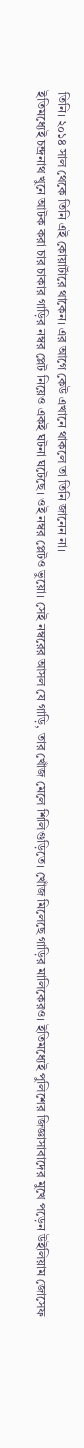তিনি। ২০১৪ সাল থেকে তিনি এই কোয়ার্টারে থাকেন। এর আগে কেউ এখানে থাকলে তা তিনি জানেন না।
ইতিমধ্যেই চন্দ্রনাথ খুনে আটক করা চার চাকার গাড়ির নম্বর প্লেট নিয়েও একই ঘটনা ঘটেছে। ওই নম্বর প্লেটও ভুয়ো। সেই নম্বরের আসল যে গাড়ি, তার খোঁজ মেলে শিলিগুড়িতে। খোঁজ মিলেছে গাড়ির মালিকেরও। ইতিমধ্যেই পুলিশের জিজ্ঞাসাবাদের মুখে পড়েন উইলিয়াম জোসেফ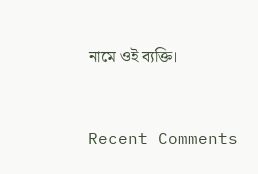নামে ওই ব্যক্তি।


Recent Comments